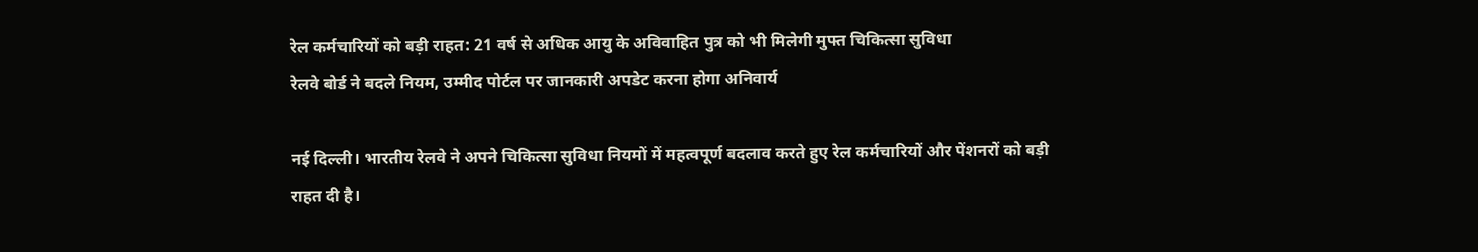रेल कर्मचारियों को बड़ी राहत: 21 वर्ष से अधिक आयु के अविवाहित पुत्र को भी मिलेगी मुफ्त चिकित्सा सुविधा
रेलवे बोर्ड ने बदले नियम, उम्मीद पोर्टल पर जानकारी अपडेट करना होगा अनिवार्य

नई दिल्ली। भारतीय रेलवे ने अपने चिकित्सा सुविधा नियमों में महत्वपूर्ण बदलाव करते हुए रेल कर्मचारियों और पेंशनरों को बड़ी राहत दी है।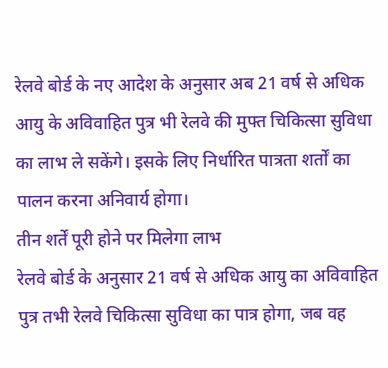रेलवे बोर्ड के नए आदेश के अनुसार अब 21 वर्ष से अधिक आयु के अविवाहित पुत्र भी रेलवे की मुफ्त चिकित्सा सुविधा का लाभ ले सकेंगे। इसके लिए निर्धारित पात्रता शर्तों का पालन करना अनिवार्य होगा।
तीन शर्तें पूरी होने पर मिलेगा लाभ
रेलवे बोर्ड के अनुसार 21 वर्ष से अधिक आयु का अविवाहित पुत्र तभी रेलवे चिकित्सा सुविधा का पात्र होगा, जब वह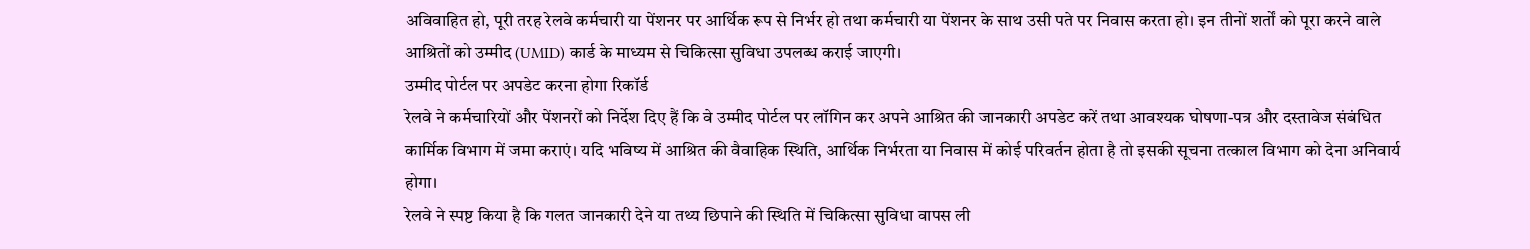अविवाहित हो, पूरी तरह रेलवे कर्मचारी या पेंशनर पर आर्थिक रूप से निर्भर हो तथा कर्मचारी या पेंशनर के साथ उसी पते पर निवास करता हो। इन तीनों शर्तों को पूरा करने वाले आश्रितों को उम्मीद (UMID) कार्ड के माध्यम से चिकित्सा सुविधा उपलब्ध कराई जाएगी।
उम्मीद पोर्टल पर अपडेट करना होगा रिकॉर्ड
रेलवे ने कर्मचारियों और पेंशनरों को निर्देश दिए हैं कि वे उम्मीद पोर्टल पर लॉगिन कर अपने आश्रित की जानकारी अपडेट करें तथा आवश्यक घोषणा-पत्र और दस्तावेज संबंधित कार्मिक विभाग में जमा कराएं। यदि भविष्य में आश्रित की वैवाहिक स्थिति, आर्थिक निर्भरता या निवास में कोई परिवर्तन होता है तो इसकी सूचना तत्काल विभाग को देना अनिवार्य होगा।
रेलवे ने स्पष्ट किया है कि गलत जानकारी देने या तथ्य छिपाने की स्थिति में चिकित्सा सुविधा वापस ली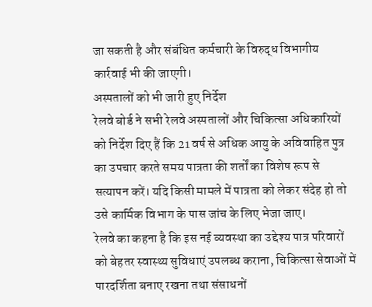जा सकती है और संबंधित कर्मचारी के विरुद्ध विभागीय कार्रवाई भी की जाएगी।
अस्पतालों को भी जारी हुए निर्देश
रेलवे बोर्ड ने सभी रेलवे अस्पतालों और चिकित्सा अधिकारियों को निर्देश दिए हैं कि 21 वर्ष से अधिक आयु के अविवाहित पुत्र का उपचार करते समय पात्रता की शर्तों का विशेष रूप से सत्यापन करें। यदि किसी मामले में पात्रता को लेकर संदेह हो तो उसे कार्मिक विभाग के पास जांच के लिए भेजा जाए।
रेलवे का कहना है कि इस नई व्यवस्था का उद्देश्य पात्र परिवारों को बेहतर स्वास्थ्य सुविधाएं उपलब्ध कराना, चिकित्सा सेवाओं में पारदर्शिता बनाए रखना तथा संसाधनों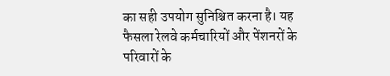का सही उपयोग सुनिश्चित करना है। यह फैसला रेलवे कर्मचारियों और पेंशनरों के परिवारों के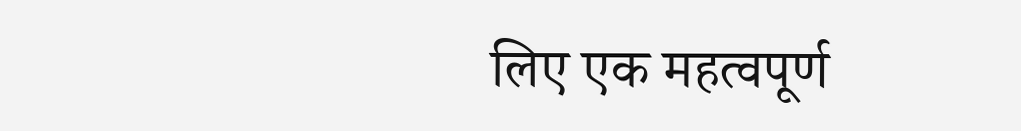लिए एक महत्वपूर्ण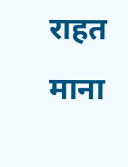राहत माना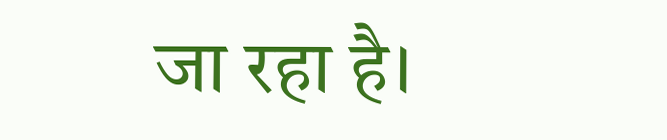जा रहा है।